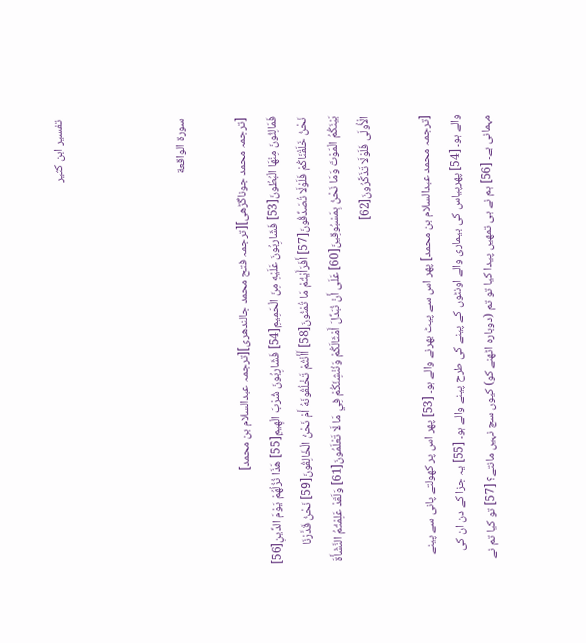تفسير ابن كثير



سورۃ الواقعة

[ترجمہ محمد جوناگڑھی][ترجمہ فتح محمد جالندھری][ترجمہ عبدالسلام بن محمد]
فَمَالِئُونَ مِنْهَا الْبُطُونَ[53] فَشَارِبُونَ عَلَيْهِ مِنَ الْحَمِيمِ[54] فَشَارِبُونَ شُرْبَ الْهِيمِ[55] هَذَا نُزُلُهُمْ يَوْمَ الدِّينِ[56] نَحْنُ خَلَقْنَاكُمْ فَلَوْلَا تُصَدِّقُونَ[57] أَفَرَأَيْتُمْ مَا تُمْنُونَ[58] أَأَنْتُمْ تَخْلُقُونَهُ أَمْ نَحْنُ الْخَالِقُونَ[59] نَحْنُ قَدَّرْنَا بَيْنَكُمُ الْمَوْتَ وَمَا نَحْنُ بِمَسْبُوقِينَ[60] عَلَى أَنْ نُبَدِّلَ أَمْثَالَكُمْ وَنُنْشِئَكُمْ فِي مَا لَا تَعْلَمُونَ[61] وَلَقَدْ عَلِمْتُمُ النَّشْأَةَ الْأُولَى فَلَوْلَا تَذَكَّرُونَ[62]

[ترجمہ محمد عبدالسلام بن محمد] پھر اس سے پیٹ بھرنے والے ہو۔ [53] پھر اس پر کھولتے پانی سے پینے والے ہو۔ [54] پھرپیاس کی بیماری والے اونٹوں کے پینے کی طرح پینے والے ہو۔ [55] یہ جزا کے دن ان کی مہمانی ہے۔ [56] ہم نے ہی تمھیں پیدا کیا تو تم (دوبارہ اٹھنے کو) کیوں سچ نہیں مانتے؟ [57] تو کیا تم نے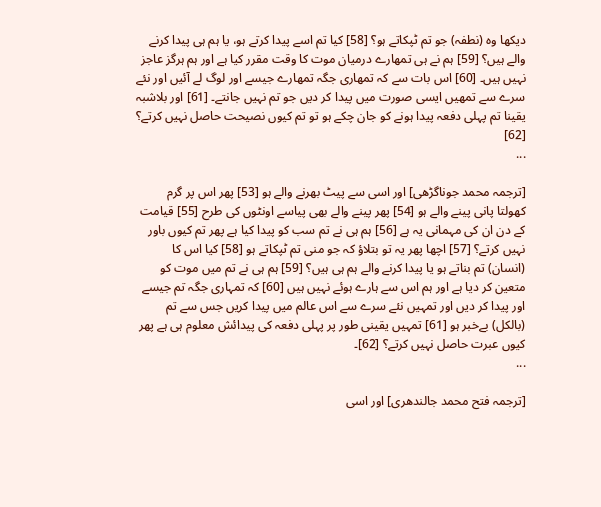دیکھا وہ (نطفہ) جو تم ٹپکاتے ہو؟ [58] کیا تم اسے پیدا کرتے ہو، یا ہم ہی پیدا کرنے والے ہیں؟ [59] ہم نے ہی تمھارے درمیان موت کا وقت مقرر کیا ہے اور ہم ہرگز عاجز نہیں ہیں۔ [60] اس بات سے کہ تمھاری جگہ تمھارے جیسے اور لوگ لے آئیں اور نئے سرے سے تمھیں ایسی صورت میں پیدا کر دیں جو تم نہیں جانتے۔ [61] اور بلاشبہ یقینا تم پہلی دفعہ پیدا ہونے کو جان چکے ہو تو تم کیوں نصیحت حاصل نہیں کرتے؟ [62]
...

[ترجمہ محمد جوناگڑھی] اور اسی سے پیٹ بھرنے والے ہو [53] پھر اس پر گرم کھولتا پانی پینے والے ہو [54] پھر پینے والے بھی پیاسے اونٹوں کی طرح [55] قیامت کے دن ان کی مہمانی یہ ہے [56] ہم ہی نے تم سب کو پیدا کیا ہے پھر تم کیوں باور نہیں کرتے؟ [57] اچھا پھر یہ تو بتلاؤ کہ جو منی تم ٹپکاتے ہو [58] کیا اس کا (انسان) تم بناتے ہو یا پیدا کرنے والے ہم ہی ہیں؟ [59] ہم ہی نے تم میں موت کو متعین کر دیا ہے اور ہم اس سے ہارے ہوئے نہیں ہیں [60] کہ تمہاری جگہ تم جیسے اور پیدا کر دیں اور تمہیں نئے سرے سے اس عالم میں پیدا کریں جس سے تم (بالکل) بےخبر ہو [61] تمہیں یقینی طور پر پہلی دفعہ کی پیدائش معلوم ہی ہے پھر کیوں عبرت حاصل نہیں کرتے؟ [62]۔
...

[ترجمہ فتح محمد جالندھری] اور اسی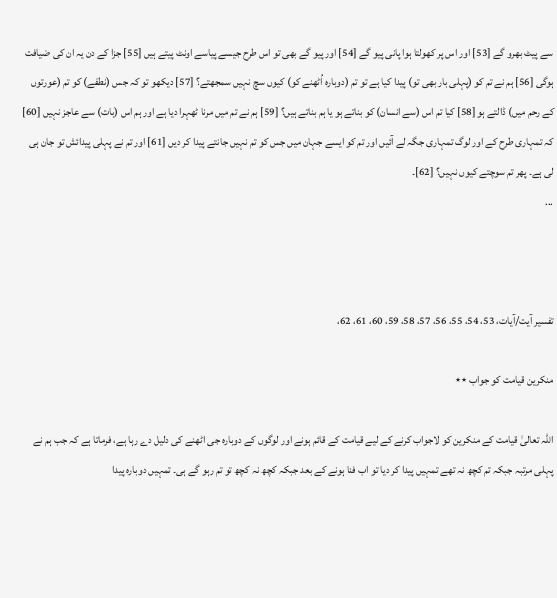سے پیٹ بھرو گے [53] اور اس پر کھولتا ہوا پانی پیو گے [54] اور پیو گے بھی تو اس طرح جیسے پیاسے اونٹ پیتے ہیں [55] جزا کے دن یہ ان کی ضیافت ہوگی [56] ہم نے تم کو (پہلی بار بھی تو) پیدا کیا ہے تو تم (دوبارہ اُٹھنے کو) کیوں سچ نہیں سمجھتے؟ [57] دیکھو تو کہ جس (نطفے) کو تم (عورتوں کے رحم میں) ڈالتے ہو [58] کیا تم اس (سے انسان) کو بناتے ہو یا ہم بناتے ہیں؟ [59] ہم نے تم میں مرنا ٹھہرا دیا ہے اور ہم اس (بات) سے عاجز نہیں [60] کہ تمہاری طرح کے اور لوگ تمہاری جگہ لے آئیں اور تم کو ایسے جہان میں جس کو تم نہیں جانتے پیدا کر دیں [61] اور تم نے پہلی پیدائش تو جان ہی لی ہے۔ پھر تم سوچتے کیوں نہیں؟ [62]۔
...



تفسیر آیت/آیات، 53، 54، 55، 56، 57، 58، 59، 60، 61، 62،

منکرین قیامت کو جواب ٭٭

اللہ تعالیٰ قیامت کے منکرین کو لاجواب کرنے کے لیے قیامت کے قائم ہونے اور لوگوں کے دوبارہ جی اٹھنے کی دلیل دے رہا ہے، فرماتا ہے کہ جب ہم نے پہلی مرتبہ جبکہ تم کچھ نہ تھے تمہیں پیدا کر دیا تو اب فنا ہونے کے بعد جبکہ کچھ نہ کچھ تو تم رہو گے ہی۔ تمہیں دوبارہ پیدا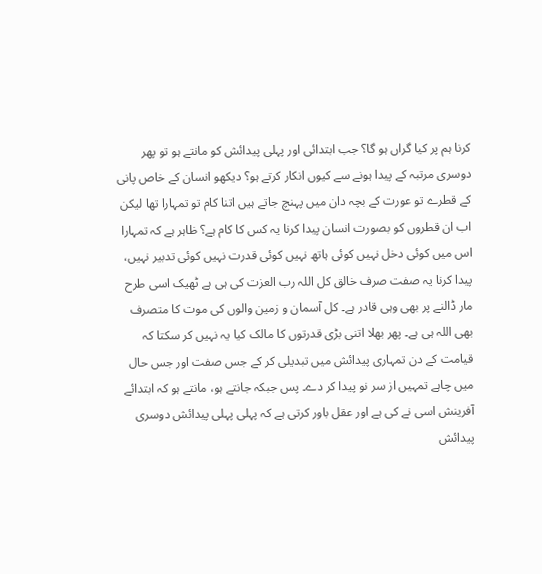کرنا ہم پر کیا گراں ہو گا؟ جب ابتدائی اور پہلی پیدائش کو مانتے ہو تو پھر دوسری مرتبہ کے پیدا ہونے سے کیوں انکار کرتے ہو؟ دیکھو انسان کے خاص پانی کے قطرے تو عورت کے بچہ دان میں پہنچ جاتے ہیں اتنا کام تو تمہارا تھا لیکن اب ان قطروں کو بصورت انسان پیدا کرنا یہ کس کا کام ہے؟ ظاہر ہے کہ تمہارا اس میں کوئی دخل نہیں کوئی ہاتھ نہیں کوئی قدرت نہیں کوئی تدبیر نہیں، پیدا کرنا یہ صفت صرف خالق کل اللہ رب العزت کی ہی ہے ٹھیک اسی طرح مار ڈالنے پر بھی وہی قادر ہے۔ کل آسمان و زمین والوں کی موت کا متصرف بھی اللہ ہی ہے۔ پھر بھلا اتنی بڑی قدرتوں کا مالک کیا یہ نہیں کر سکتا کہ قیامت کے دن تمہاری پیدائش میں تبدیلی کر کے جس صفت اور جس حال میں چاہے تمہیں از سر نو پیدا کر دے۔ پس جبکہ جانتے ہو، مانتے ہو کہ ابتدائے آفرینش اسی نے کی ہے اور عقل باور کرتی ہے کہ پہلی پہلی پیدائش دوسری پیدائش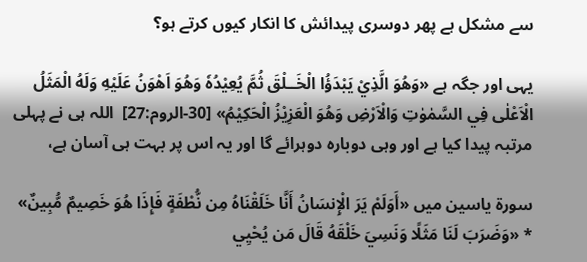سے مشکل ہے پھر دوسری پیدائش کا انکار کیوں کرتے ہو؟

یہی اور جگہ ہے «وَهُوَ الَّذِيْ يَبْدَؤُا الْخَــلْقَ ثُمَّ يُعِيْدُهٗ وَهُوَ اَهْوَنُ عَلَيْهِ وَلَهُ الْمَثَلُ الْاَعْلٰى فِي السَّمٰوٰتِ وَالْاَرْضِ وَهُوَ الْعَزِيْزُ الْحَكِيْمُ» [30-الروم:27]  اللہ ہی نے پہلی مرتبہ پیدا کیا ہے اور وہی دوبارہ دوہرائے گا اور یہ اس پر بہت ہی آسان ہے،

سورۃ یاسین میں «أَوَلَمْ يَرَ الْإِنسَانُ أَنَّا خَلَقْنَاهُ مِن نُّطْفَةٍ فَإِذَا هُوَ خَصِيمٌ مُّبِينٌ» * «وَضَرَبَ لَنَا مَثَلًا وَنَسِيَ خَلْقَهُ قَالَ مَن يُحْيِي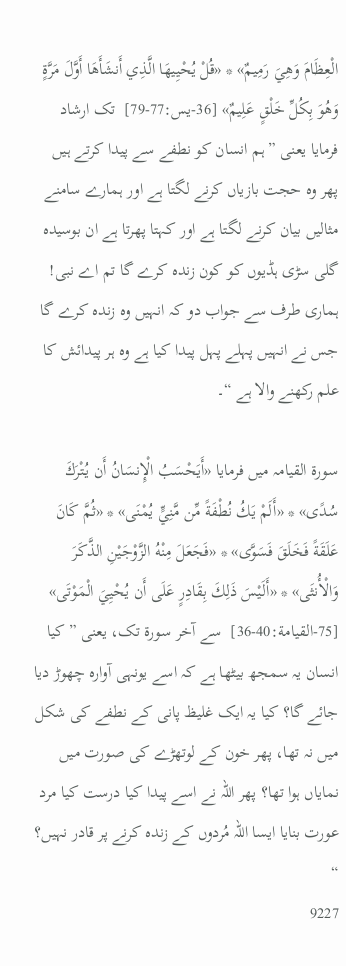الْعِظَامَ وَهِيَ رَمِيمٌ» * «قُلْ يُحْيِيهَا الَّذِي أَنشَأَهَا أَوَّلَ مَرَّةٍ وَهُوَ بِكُلِّ خَلْقٍ عَلِيمٌ» [36-یس:77-79]  تک ارشاد فرمایا یعنی ” ہم انسان کو نطفے سے پیدا کرتے ہیں پھر وہ حجت بازیاں کرنے لگتا ہے اور ہمارے سامنے مثالیں بیان کرنے لگتا ہے اور کہتا پھرتا ہے ان بوسیدہ گلی سڑی ہڈیوں کو کون زندہ کرے گا تم اے نبی! ہماری طرف سے جواب دو کہ انہیں وہ زندہ کرے گا جس نے انہیں پہلے پہل پیدا کیا ہے وہ ہر پیدائش کا علم رکھنے والا ہے “۔

سورۃ القیامہ میں فرمایا «أَيَحْسَبُ الْإِنسَانُ أَن يُتْرَكَ سُدًى» * «أَلَمْ يَكُ نُطْفَةً مِّن مَّنِيٍّ يُمْنَى» * «ثُمَّ كَانَ عَلَقَةً فَخَلَقَ فَسَوَّى» * «فَجَعَلَ مِنْهُ الزَّوْجَيْنِ الذَّكَرَ وَالْأُنثَى» * «أَلَيْسَ ذَلِكَ بِقَادِرٍ عَلَى أَن يُحْيِيَ الْمَوْتَى» [75-القيامة:40-36]  سے آخر سورۃ تک، یعنی ” کیا انسان یہ سمجھ بیٹھا ہے کہ اسے یونہی آوارہ چھوڑ دیا جائے گا؟ کیا یہ ایک غلیظ پانی کے نطفے کی شکل میں نہ تھا، پھر خون کے لوتھڑے کی صورت میں نمایاں ہوا تھا؟ پھر اللہ نے اسے پیدا کیا درست کیا مرد عورت بنایا ایسا اللہ مُردوں کے زندہ کرنے پر قادر نہیں؟ “
9227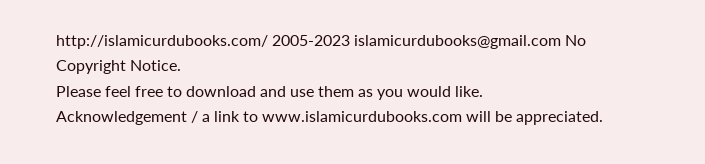http://islamicurdubooks.com/ 2005-2023 islamicurdubooks@gmail.com No Copyright Notice.
Please feel free to download and use them as you would like.
Acknowledgement / a link to www.islamicurdubooks.com will be appreciated.